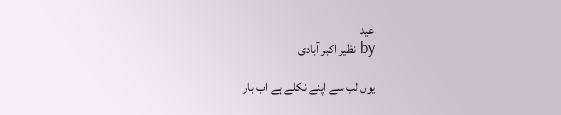عید
by نظیر اکبر آبادی

یوں لب سے اپنے نکلے ہے اب بار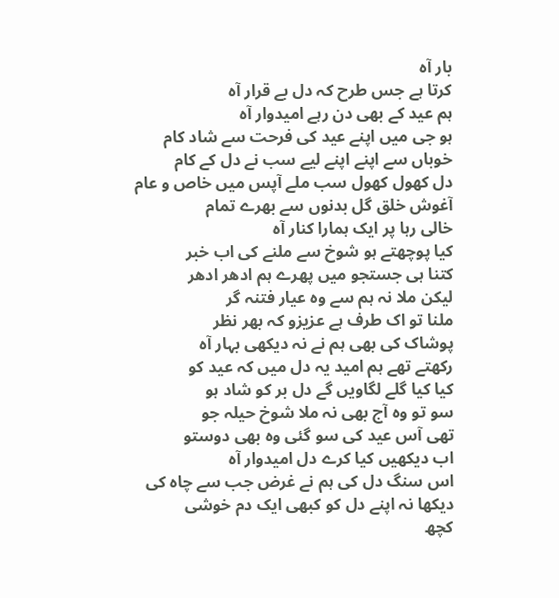بار آہ
کرتا ہے جس طرح کہ دل بے قرار آہ
ہم عید کے بھی دن رہے امیدوار آہ
ہو جی میں اپنے عید کی فرحت سے شاد کام
خوباں سے اپنے اپنے لیے سب نے دل کے کام
دل کھول کھول سب ملے آپس میں خاص و عام
آغوش خلق گل بدنوں سے بھرے تمام
خالی رہا پر ایک ہمارا کنار آہ
کیا پوچھتے ہو شوخ سے ملنے کی اب خبر
کتنا ہی جستجو میں پھرے ہم ادھر ادھر
لیکن ملا نہ ہم سے وہ عیار فتنہ گر
ملنا تو اک طرف ہے عزیزو کہ بھر نظر
پوشاک کی بھی ہم نے نہ دیکھی بہار آہ
رکھتے تھے ہم امید یہ دل میں کہ عید کو
کیا کیا گلے لگاویں گے دل بر کو شاد ہو
سو تو وہ آج بھی نہ ملا شوخ حیلہ جو
تھی آس عید کی سو گئی وہ بھی دوستو
اب دیکھیں کیا کرے دل امیدوار آہ
اس سنگ دل کی ہم نے غرض جب سے چاہ کی
دیکھا نہ اپنے دل کو کبھی ایک دم خوشی
کچھ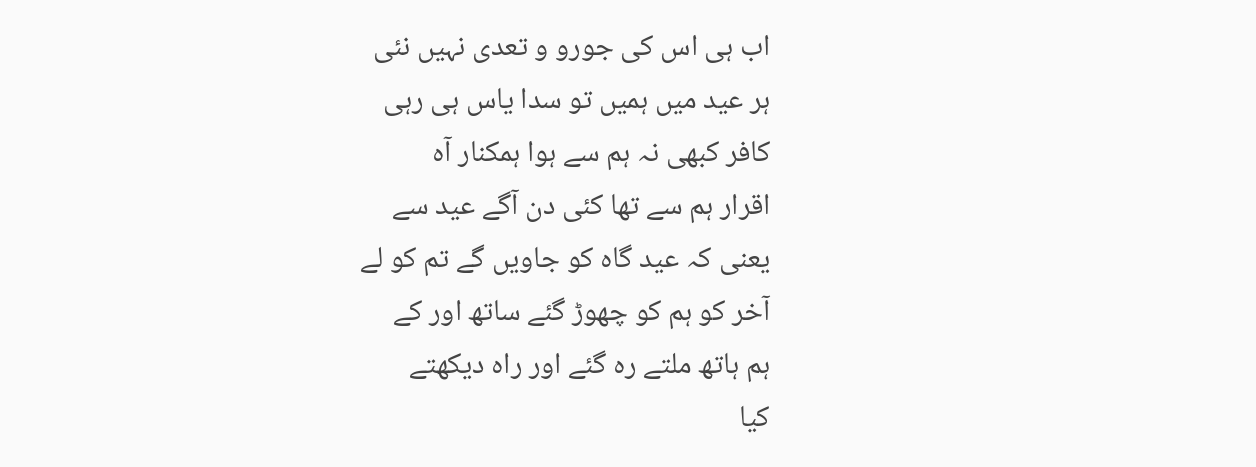اب ہی اس کی جورو و تعدی نہیں نئی
ہر عید میں ہمیں تو سدا یاس ہی رہی
کافر کبھی نہ ہم سے ہوا ہمکنار آہ
اقرار ہم سے تھا کئی دن آگے عید سے
یعنی کہ عید گاہ کو جاویں گے تم کو لے
آخر کو ہم کو چھوڑ گئے ساتھ اور کے
ہم ہاتھ ملتے رہ گئے اور راہ دیکھتے
کیا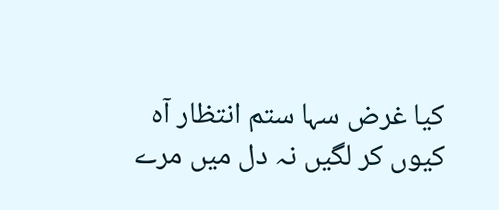کیا غرض سہا ستم انتظار آہ
کیوں کر لگیں نہ دل میں مرے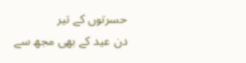حسرتوں کے تیر
دن عید کے بھی مجھ سے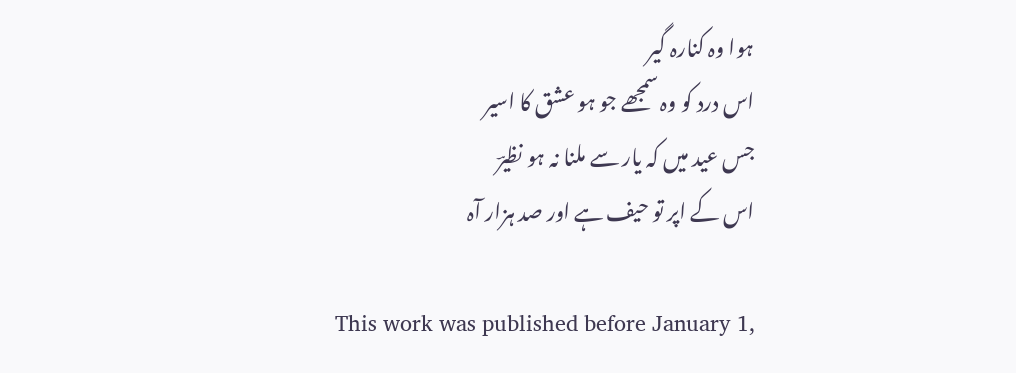ہوا وہ کنارہ گیر
اس درد کو وہ سمجھے جو ہو عشق کا اسیر
جس عید میں کہ یار سے ملنا نہ ہو نظیرؔ
اس کے اپر تو حیف ہے اور صد ہزار آہ

This work was published before January 1,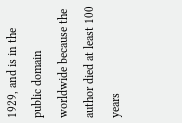1929, and is in the public domain worldwide because the author died at least 100 years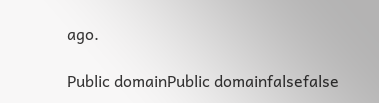ago.

Public domainPublic domainfalsefalse